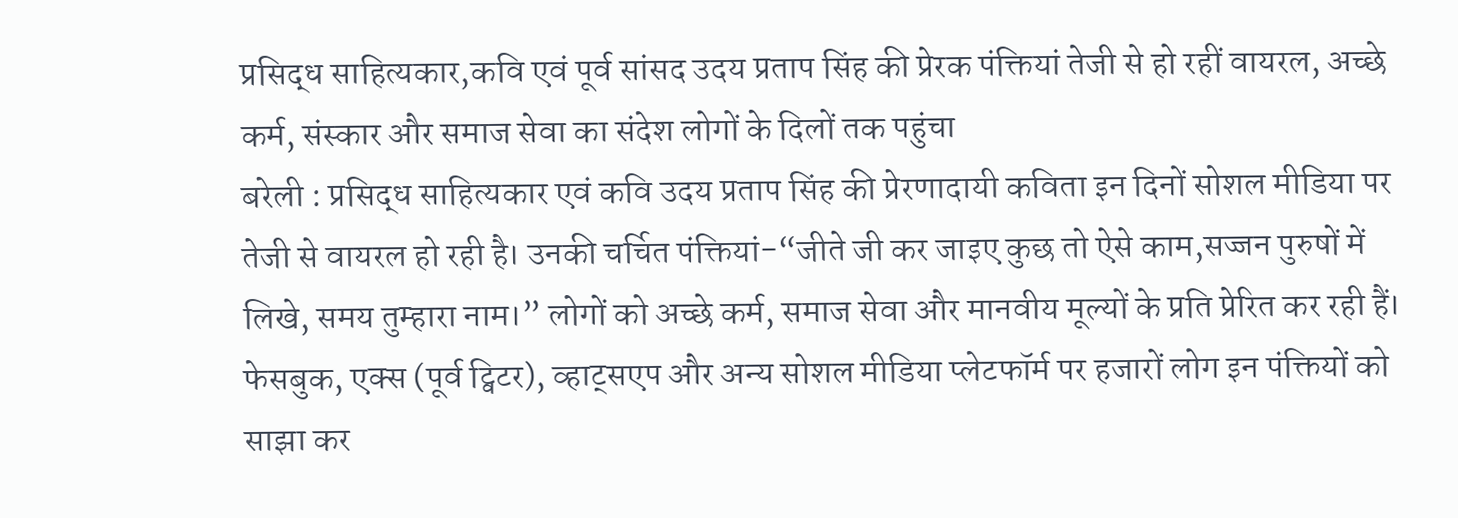प्रसिद्ध साहित्यकार,कवि एवं पूर्व सांसद उदय प्रताप सिंह की प्रेरक पंक्तियां तेजी से हो रहीं वायरल, अच्छे कर्म, संस्कार और समाज सेवा का संदेश लोगों के दिलों तक पहुंचा
बरेली : प्रसिद्ध साहित्यकार एवं कवि उदय प्रताप सिंह की प्रेरणादायी कविता इन दिनों सोशल मीडिया पर तेजी से वायरल हो रही है। उनकी चर्चित पंक्तियां-“जीते जी कर जाइए कुछ तो ऐसे काम,सज्जन पुरुषों में लिखे, समय तुम्हारा नाम।” लोगों को अच्छे कर्म, समाज सेवा और मानवीय मूल्यों के प्रति प्रेरित कर रही हैं। फेसबुक, एक्स (पूर्व ट्विटर), व्हाट्सएप और अन्य सोशल मीडिया प्लेटफॉर्म पर हजारों लोग इन पंक्तियों को साझा कर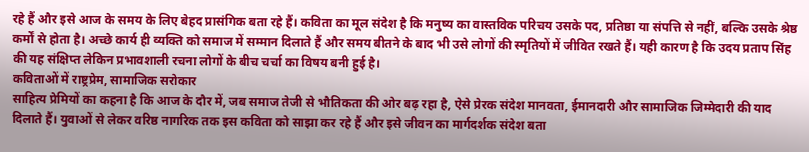रहे हैं और इसे आज के समय के लिए बेहद प्रासंगिक बता रहे हैं। कविता का मूल संदेश है कि मनुष्य का वास्तविक परिचय उसके पद, प्रतिष्ठा या संपत्ति से नहीं, बल्कि उसके श्रेष्ठ कर्मों से होता है। अच्छे कार्य ही व्यक्ति को समाज में सम्मान दिलाते हैं और समय बीतने के बाद भी उसे लोगों की स्मृतियों में जीवित रखते हैं। यही कारण है कि उदय प्रताप सिंह की यह संक्षिप्त लेकिन प्रभावशाली रचना लोगों के बीच चर्चा का विषय बनी हुई है।
कविताओं में राष्ट्रप्रेम, सामाजिक सरोकार
साहित्य प्रेमियों का कहना है कि आज के दौर में, जब समाज तेजी से भौतिकता की ओर बढ़ रहा है, ऐसे प्रेरक संदेश मानवता, ईमानदारी और सामाजिक जिम्मेदारी की याद दिलाते हैं। युवाओं से लेकर वरिष्ठ नागरिक तक इस कविता को साझा कर रहे हैं और इसे जीवन का मार्गदर्शक संदेश बता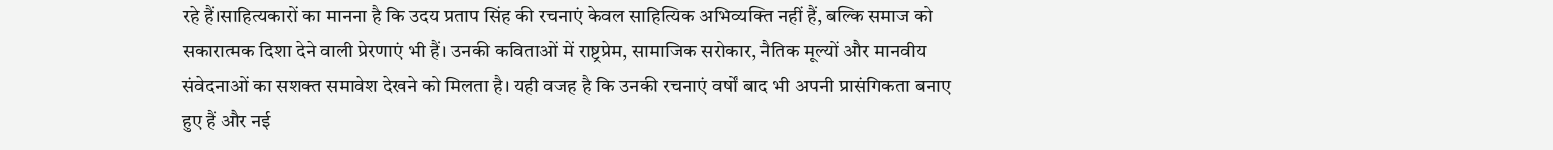रहे हैं।साहित्यकारों का मानना है कि उदय प्रताप सिंह की रचनाएं केवल साहित्यिक अभिव्यक्ति नहीं हैं, बल्कि समाज को सकारात्मक दिशा देने वाली प्रेरणाएं भी हैं। उनकी कविताओं में राष्ट्रप्रेम, सामाजिक सरोकार, नैतिक मूल्यों और मानवीय संवेदनाओं का सशक्त समावेश देखने को मिलता है। यही वजह है कि उनकी रचनाएं वर्षों बाद भी अपनी प्रासंगिकता बनाए हुए हैं और नई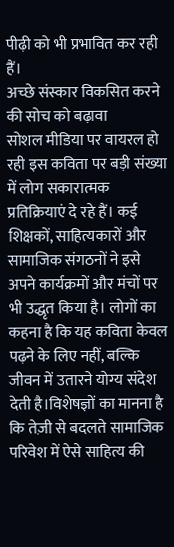पीढ़ी को भी प्रभावित कर रही हैं।
अच्छे संस्कार विकसित करने की सोच को बढ़ावा
सोशल मीडिया पर वायरल हो रही इस कविता पर बड़ी संख्या में लोग सकारात्मक प्रतिक्रियाएं दे रहे हैं। कई शिक्षकों, साहित्यकारों और सामाजिक संगठनों ने इसे अपने कार्यक्रमों और मंचों पर भी उद्धृत किया है। लोगों का कहना है कि यह कविता केवल पढ़ने के लिए नहीं, बल्कि जीवन में उतारने योग्य संदेश देती है।विशेषज्ञों का मानना है कि तेज़ी से बदलते सामाजिक परिवेश में ऐसे साहित्य की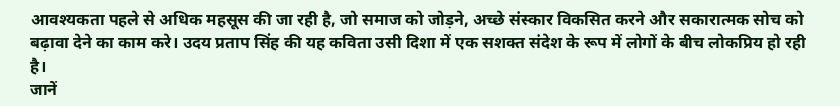आवश्यकता पहले से अधिक महसूस की जा रही है, जो समाज को जोड़ने, अच्छे संस्कार विकसित करने और सकारात्मक सोच को बढ़ावा देने का काम करे। उदय प्रताप सिंह की यह कविता उसी दिशा में एक सशक्त संदेश के रूप में लोगों के बीच लोकप्रिय हो रही है।
जानें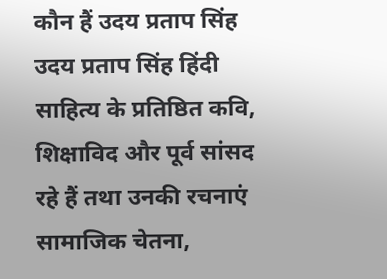कौन हैं उदय प्रताप सिंह
उदय प्रताप सिंह हिंदी साहित्य के प्रतिष्ठित कवि, शिक्षाविद और पूर्व सांसद रहे हैं तथा उनकी रचनाएं सामाजिक चेतना,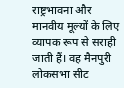राष्ट्रभावना और मानवीय मूल्यों के लिए व्यापक रूप से सराही जाती हैं। वह मैनपुरी लोकसभा सीट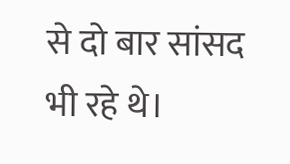से दो बार सांसद भी रहे थे।